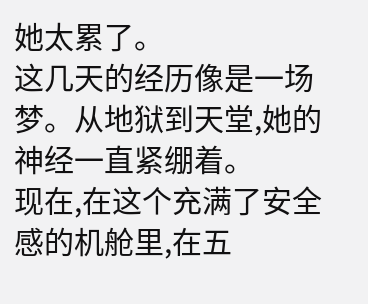她太累了。
这几天的经历像是一场梦。从地狱到天堂,她的神经一直紧绷着。
现在,在这个充满了安全感的机舱里,在五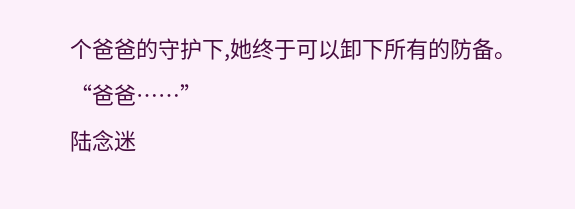个爸爸的守护下,她终于可以卸下所有的防备。
“爸爸……”
陆念迷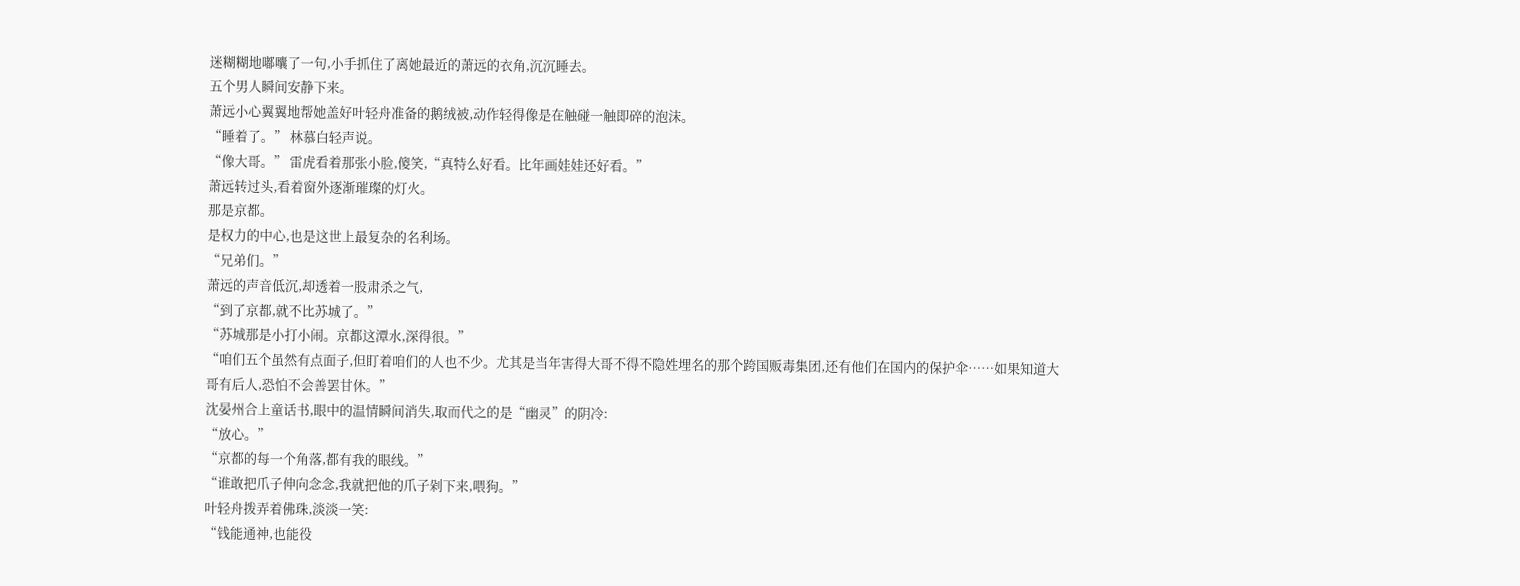迷糊糊地嘟囔了一句,小手抓住了离她最近的萧远的衣角,沉沉睡去。
五个男人瞬间安静下来。
萧远小心翼翼地帮她盖好叶轻舟准备的鹅绒被,动作轻得像是在触碰一触即碎的泡沫。
“睡着了。” 林慕白轻声说。
“像大哥。” 雷虎看着那张小脸,傻笑,“真特么好看。比年画娃娃还好看。”
萧远转过头,看着窗外逐渐璀璨的灯火。
那是京都。
是权力的中心,也是这世上最复杂的名利场。
“兄弟们。”
萧远的声音低沉,却透着一股肃杀之气,
“到了京都,就不比苏城了。”
“苏城那是小打小闹。京都这潭水,深得很。”
“咱们五个虽然有点面子,但盯着咱们的人也不少。尤其是当年害得大哥不得不隐姓埋名的那个跨国贩毒集团,还有他们在国内的保护伞……如果知道大哥有后人,恐怕不会善罢甘休。”
沈晏州合上童话书,眼中的温情瞬间消失,取而代之的是“幽灵”的阴冷:
“放心。”
“京都的每一个角落,都有我的眼线。”
“谁敢把爪子伸向念念,我就把他的爪子剁下来,喂狗。”
叶轻舟拨弄着佛珠,淡淡一笑:
“钱能通神,也能役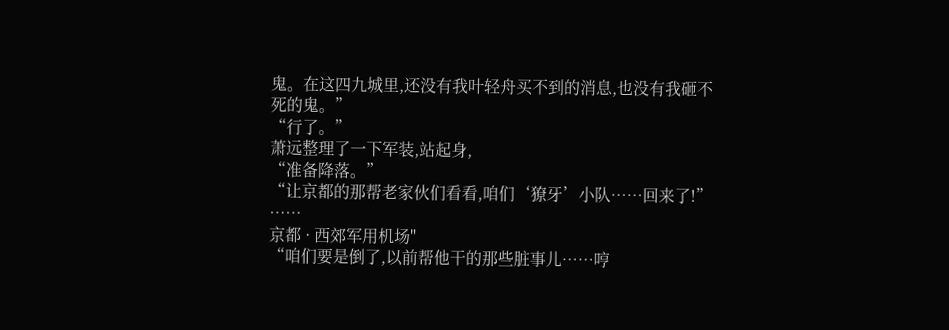鬼。在这四九城里,还没有我叶轻舟买不到的消息,也没有我砸不死的鬼。”
“行了。”
萧远整理了一下军装,站起身,
“准备降落。”
“让京都的那帮老家伙们看看,咱们‘獠牙’小队……回来了!”
……
京都 · 西郊军用机场"
“咱们要是倒了,以前帮他干的那些脏事儿……哼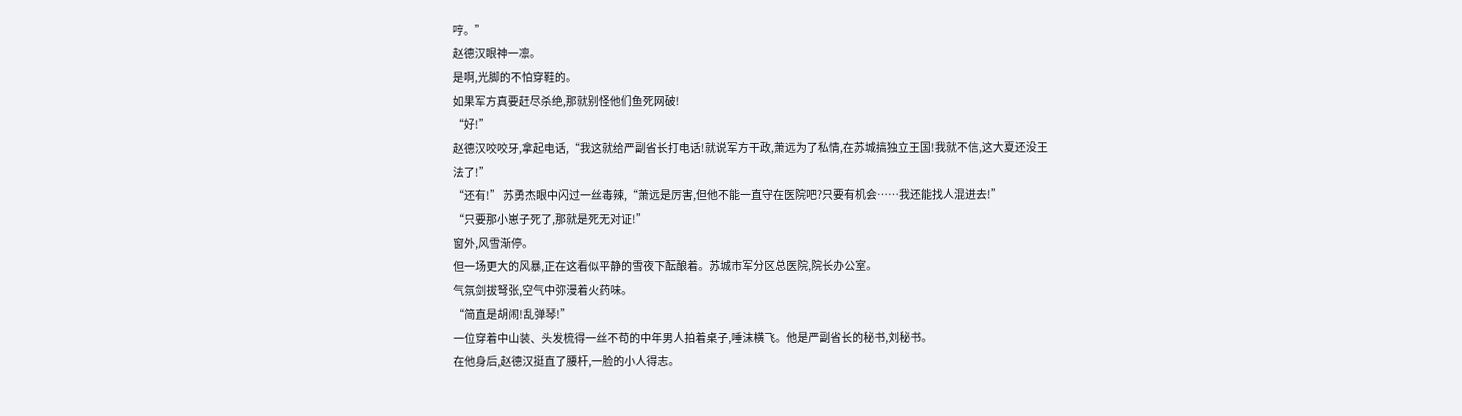哼。”
赵德汉眼神一凛。
是啊,光脚的不怕穿鞋的。
如果军方真要赶尽杀绝,那就别怪他们鱼死网破!
“好!”
赵德汉咬咬牙,拿起电话,“我这就给严副省长打电话!就说军方干政,萧远为了私情,在苏城搞独立王国!我就不信,这大夏还没王法了!”
“还有!” 苏勇杰眼中闪过一丝毒辣,“萧远是厉害,但他不能一直守在医院吧?只要有机会……我还能找人混进去!”
“只要那小崽子死了,那就是死无对证!”
窗外,风雪渐停。
但一场更大的风暴,正在这看似平静的雪夜下酝酿着。苏城市军分区总医院,院长办公室。
气氛剑拔弩张,空气中弥漫着火药味。
“简直是胡闹!乱弹琴!”
一位穿着中山装、头发梳得一丝不苟的中年男人拍着桌子,唾沫横飞。他是严副省长的秘书,刘秘书。
在他身后,赵德汉挺直了腰杆,一脸的小人得志。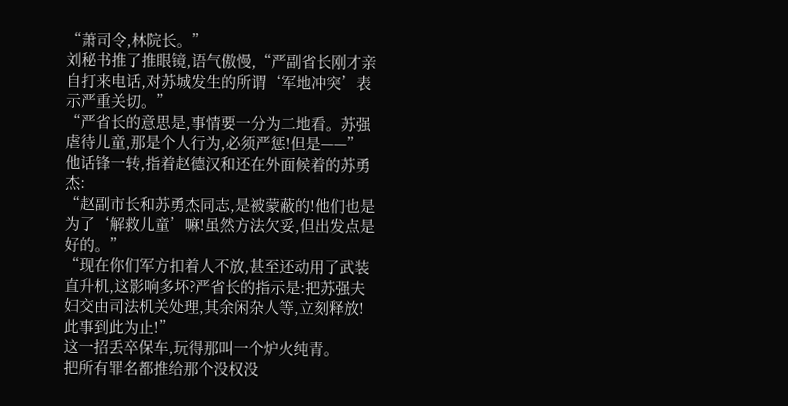“萧司令,林院长。”
刘秘书推了推眼镜,语气傲慢,“严副省长刚才亲自打来电话,对苏城发生的所谓‘军地冲突’表示严重关切。”
“严省长的意思是,事情要一分为二地看。苏强虐待儿童,那是个人行为,必须严惩!但是——”
他话锋一转,指着赵德汉和还在外面候着的苏勇杰:
“赵副市长和苏勇杰同志,是被蒙蔽的!他们也是为了‘解救儿童’嘛!虽然方法欠妥,但出发点是好的。”
“现在你们军方扣着人不放,甚至还动用了武装直升机,这影响多坏?严省长的指示是:把苏强夫妇交由司法机关处理,其余闲杂人等,立刻释放!此事到此为止!”
这一招丢卒保车,玩得那叫一个炉火纯青。
把所有罪名都推给那个没权没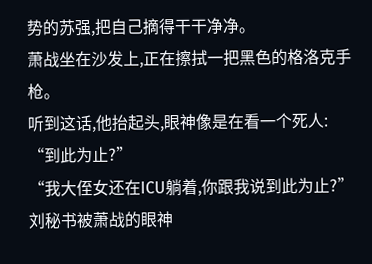势的苏强,把自己摘得干干净净。
萧战坐在沙发上,正在擦拭一把黑色的格洛克手枪。
听到这话,他抬起头,眼神像是在看一个死人:
“到此为止?”
“我大侄女还在ICU躺着,你跟我说到此为止?”
刘秘书被萧战的眼神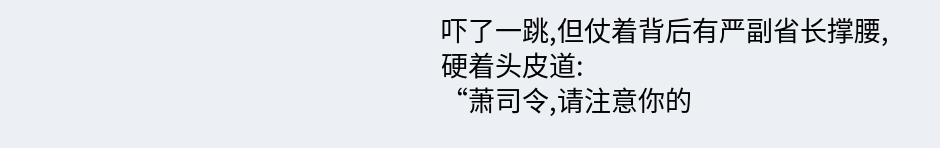吓了一跳,但仗着背后有严副省长撑腰,硬着头皮道:
“萧司令,请注意你的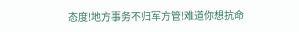态度!地方事务不归军方管!难道你想抗命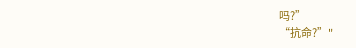吗?”
“抗命?”"